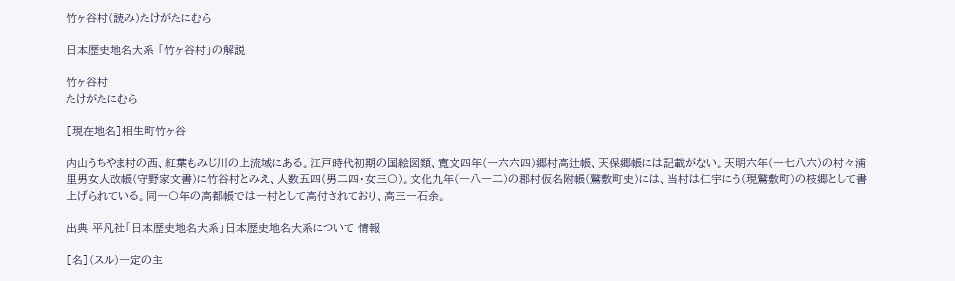竹ヶ谷村(読み)たけがたにむら

日本歴史地名大系 「竹ヶ谷村」の解説

竹ヶ谷村
たけがたにむら

[現在地名]相生町竹ヶ谷

内山うちやま村の西、紅葉もみじ川の上流域にある。江戸時代初期の国絵図類、寛文四年(一六六四)郷村高辻帳、天保郷帳には記載がない。天明六年(一七八六)の村々浦里男女人改帳(守野家文書)に竹谷村とみえ、人数五四(男二四・女三〇)。文化九年(一八一二)の郡村仮名附帳(鷲敷町史)には、当村は仁宇にう(現鷲敷町)の枝郷として書上げられている。同一〇年の高都帳では一村として高付されており、高三一石余。

出典 平凡社「日本歴史地名大系」日本歴史地名大系について 情報

[名](スル)一定の主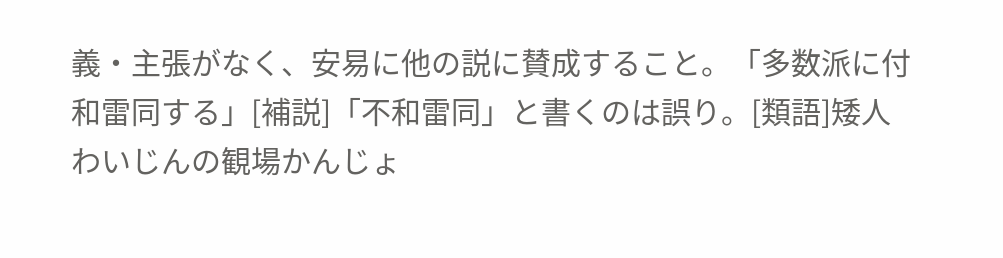義・主張がなく、安易に他の説に賛成すること。「多数派に付和雷同する」[補説]「不和雷同」と書くのは誤り。[類語]矮人わいじんの観場かんじょ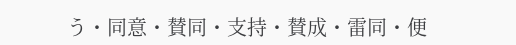う・同意・賛同・支持・賛成・雷同・便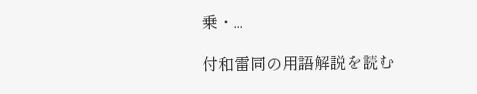乗・...

付和雷同の用語解説を読む